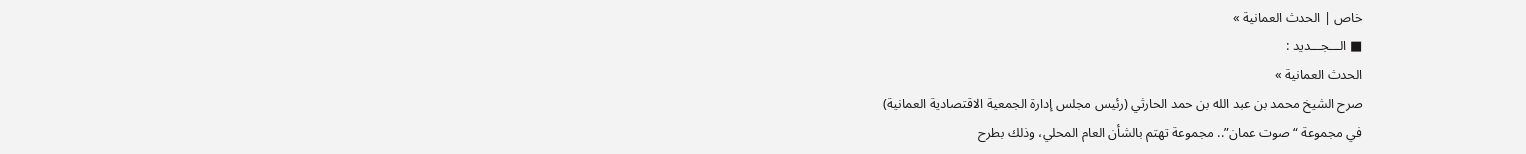خاص | الحدث العمانية »
■ الـــجـــديد :
الحدث العمانية »
صرح الشيخ محمد بن عبد الله بن حمد الحارثي (رئيس مجلس إدارة الجمعية الاقتصادية العمانية)
في مجموعة “صوت عمان”.. مجموعة تهتم بالشأن العام المحلي، وذلك بطرح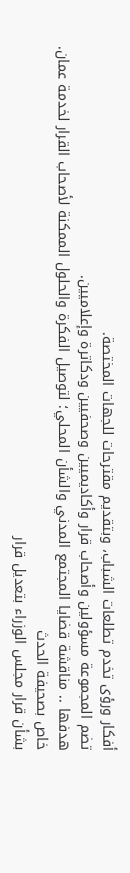أفكار ورؤى تخدم تطلعات الشباب، وبتقديم مقترحات للجهات المختصة.
تضم المجموعة مسؤولين وأصحاب قرار وأكاديميين وصحفيين ودكاترة وإعلاميين.
هدفها .. مناقشة قضايا المجتمع المدني والشأن المحلي؛ لتوصيل الفكرة والحلول الممكنة لأصحاب القرار لخدمة عمان.
خاص بصحيفة الحدث
بشأن قرار مجلس الوزراء بتعديل قرار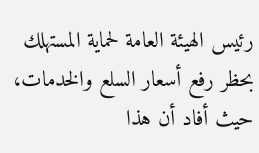رئيس الهيئة العامة لحماية المستهلك بحظر رفع أسعار السلع والخدمات، حيث أفاد أن هذا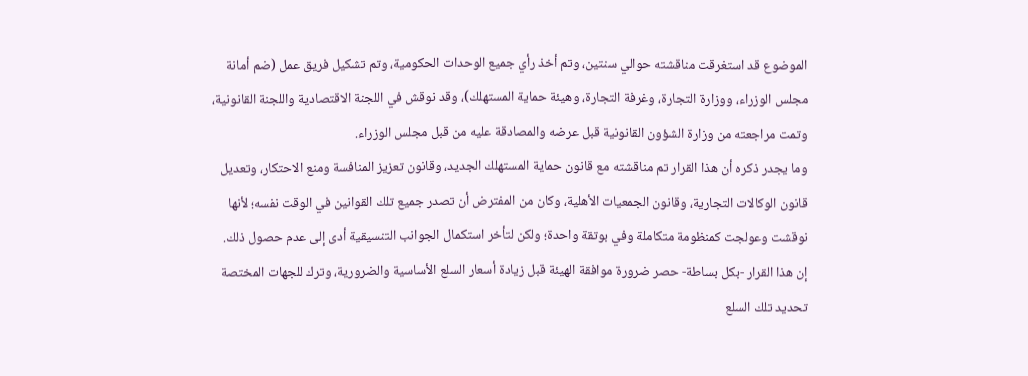الموضوع قد استغرقت مناقشته حوالي سنتين، وتم أخذ رأي جميع الوحدات الحكومية، وتم تشكيل فريق عمل (ضم أمانة مجلس الوزراء، ووزارة التجارة، وغرفة التجارة، وهيئة حماية المستهلك)، وقد نوقش في اللجنة الاقتصادية واللجنة القانونية، وتمت مراجعته من وزارة الشؤون القانونية قبل عرضه والمصادقة عليه من قبل مجلس الوزراء.
وما يجدر ذكره أن هذا القرار تم مناقشته مع قانون حماية المستهلك الجديد، وقانون تعزيز المنافسة ومنع الاحتكار، وتعديل قانون الوكالات التجارية، وقانون الجمعيات الأهلية، وكان من المفترض أن تصدر جميع تلك القوانين في الوقت نفسه؛ لأنها نوقشت وعولجت كمنظومة متكاملة وفي بوتقة واحدة؛ ولكن لتأخر استكمال الجوانب التنسيقية أدى إلى عدم حصول ذلك.
إن هذا القرار -بكل بساطة- حصر ضرورة موافقة الهيئة قبل زيادة أسعار السلع الأساسية والضرورية، وترك للجهات المختصة تحديد تلك السلع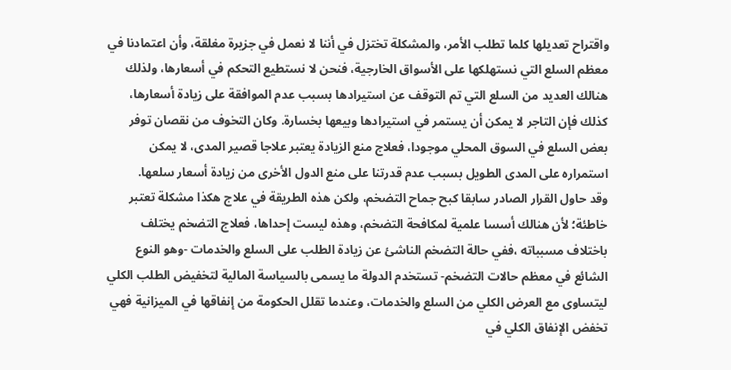واقتراح تعديلها كلما تطلب الأمر، والمشكلة تختزل في أننا لا نعمل في جزيرة مغلقة، وأن اعتمادنا في معظم السلع التي نستهلكها على الأسواق الخارجية، فنحن لا نستطيع التحكم في أسعارها، ولذلك هنالك العديد من السلع التي تم التوقف عن استيرادها بسبب عدم الموافقة على زيادة أسعارها، كذلك فإن التاجر لا يمكن أن يستمر في استيرادها وبيعها بخسارة. وكان التخوف من نقصان توفر بعض السلع في السوق المحلي موجودا، فعلاج منع الزيادة يعتبر علاجا قصير المدى، لا يمكن استمراره على المدى الطويل بسبب عدم قدرتنا على منع الدول الأخرى من زيادة أسعار سلعها.
وقد حاول القرار الصادر سابقا كبح جماح التضخم، ولكن هذه الطريقة في علاج هكذا مشكلة تعتبر خاطئة؛ لأن هنالك أسسا علمية لمكافحة التضخم، وهذه ليست إحداها، فعلاج التضخم يختلف باختلاف مسبباته ،ففي حالة التضخم الناشئ عن زيادة الطلب على السلع والخدمات -وهو النوع الشائع في معظم حالات التضخم- تستخدم الدولة ما يسمى بالسياسة المالية لتخفيض الطلب الكلي ليتساوى مع العرض الكلي من السلع والخدمات، وعندما تقلل الحكومة من إنفاقها في الميزانية فهي تخفض الإنفاق الكلي في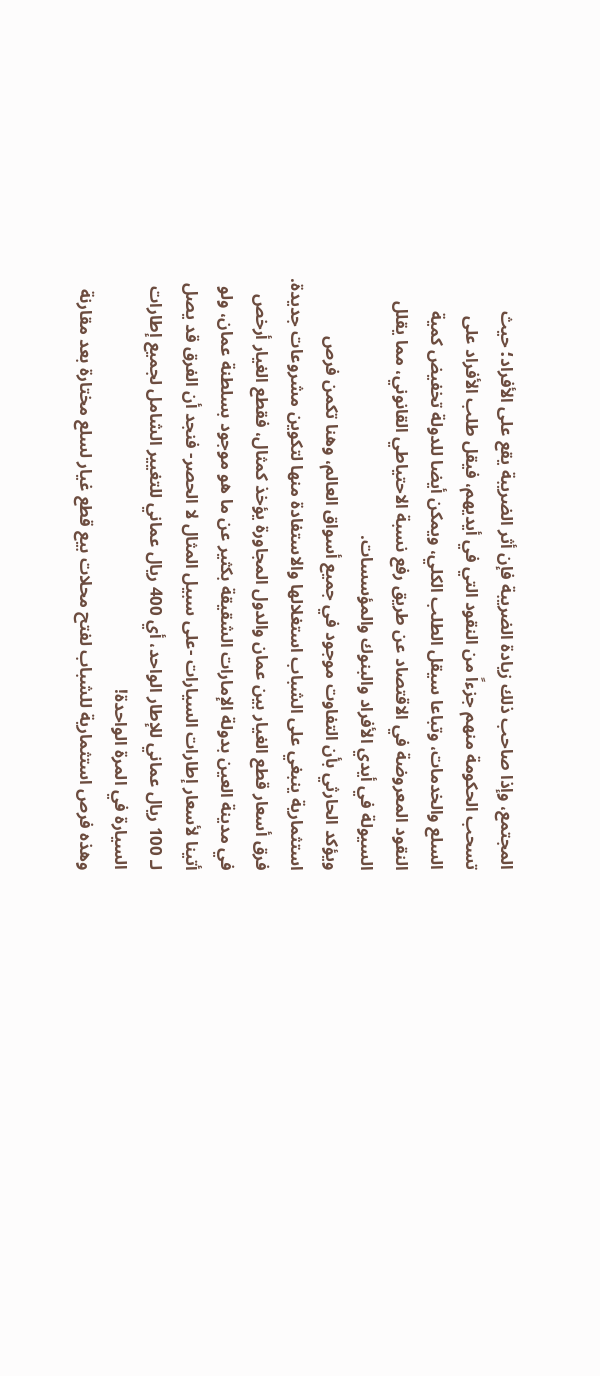المجتمع، وإذا صاحب ذلك زيادة الضريبة فإن أثر الضريبة يقع على الأفراد؛ حيث تسحب الحكومة منهم جزءاً من النقود التي في أيديهم، فيقل طلب الأفراد على السلع والخدمات، وتباعا سيقل الطلب الكلي، ويمكن أيضا للدولة تخفيض كمية النقود المعروضة في الاقتصاد عن طريق رفع نسبة الاحتياطي القانوني، مما يقلل السيولة في أيدي الأفراد والبنوك والمؤسسات.
ويؤكد الحارثي بأن التفاوت موجود في جميع أسواق العالم، وهنا تكمن فرص استثمارية ينبغي على الشباب استغلالها والاستفادة منها لتكوين مشروعات جديدة. فرق أسعار قطع الغيار بين عمان والدول المجاورة يؤخذ كمثال، فقطع الغيار أرخص في مدينة العين بدولة الإمارات الشقيقة بكثير عن ما هو موجود بسلطنة عمان، ولو أتينا لأسعار إطارات السيارات -على سبيل المثال لا الحصر- فنجد أن الفرق قد يصل لـ 100 ريال عماني للإطار الواحد، أي 400 ريال عماني للتغيير الشامل لجميع إطارات السيارة في المرة الواحدة!
وهذه فرص استثمارية للشباب لفتح محلات بيع قطع غيار لسلع مختارة بعد مقارنة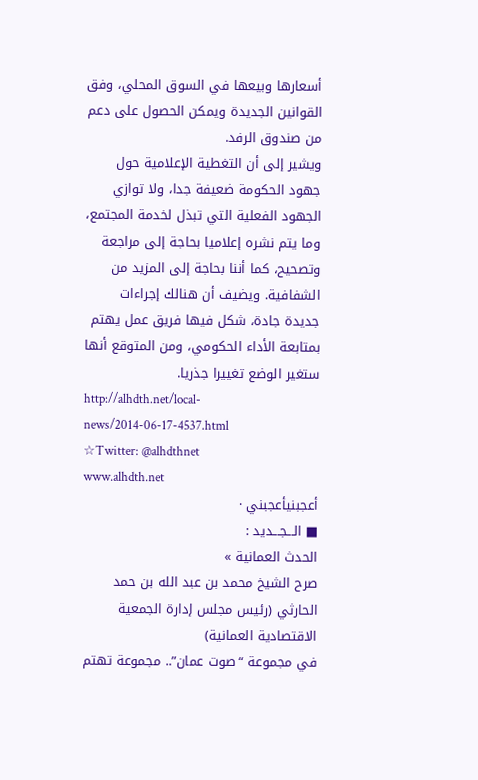أسعارها وبيعها في السوق المحلي، وفق القوانين الجديدة ويمكن الحصول على دعم من صندوق الرفد.
ويشير إلى أن التغطية الإعلامية حول جهود الحكومة ضعيفة جدا، ولا توازي الجهود الفعلية التي تبذل لخدمة المجتمع، وما يتم نشره إعلاميا بحاجة إلى مراجعة وتصحيح، كما أننا بحاجة إلى المزيد من الشفافية. ويضيف أن هنالك إجراءات جديدة جادة، شكل فيها فريق عمل يهتم بمتابعة الأداء الحكومي، ومن المتوقع أنها ستغير الوضع تغييرا جذريا.
http://alhdth.net/local-news/2014-06-17-4537.html
☆Twitter: @alhdthnet
www.alhdth.net
أعجبنيأعجبني ·
■ الـــجـــديد :
الحدث العمانية »
صرح الشيخ محمد بن عبد الله بن حمد الحارثي (رئيس مجلس إدارة الجمعية الاقتصادية العمانية)
في مجموعة “صوت عمان”.. مجموعة تهتم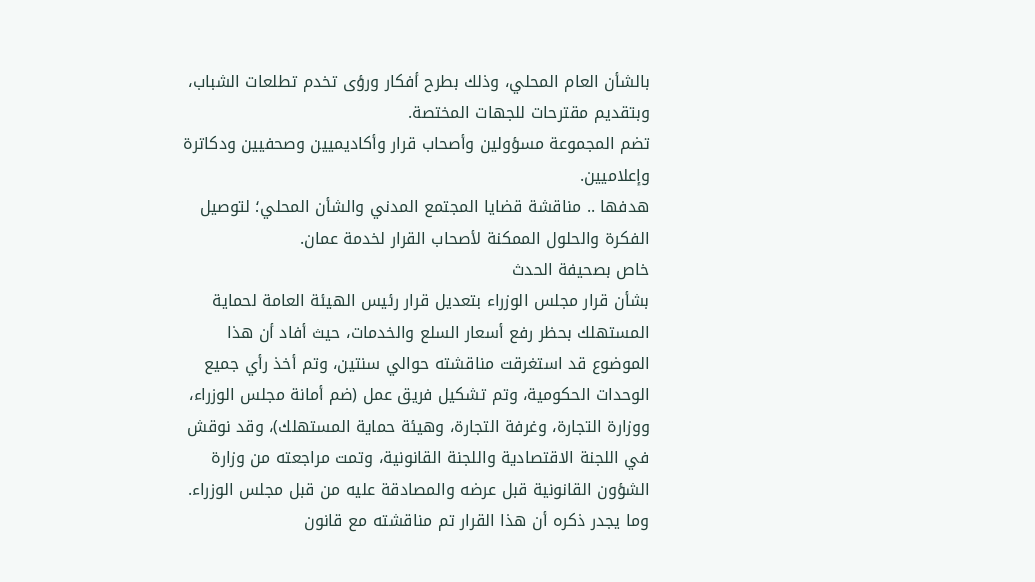بالشأن العام المحلي، وذلك بطرح أفكار ورؤى تخدم تطلعات الشباب، وبتقديم مقترحات للجهات المختصة.
تضم المجموعة مسؤولين وأصحاب قرار وأكاديميين وصحفيين ودكاترة وإعلاميين.
هدفها .. مناقشة قضايا المجتمع المدني والشأن المحلي؛ لتوصيل الفكرة والحلول الممكنة لأصحاب القرار لخدمة عمان.
خاص بصحيفة الحدث
بشأن قرار مجلس الوزراء بتعديل قرار رئيس الهيئة العامة لحماية المستهلك بحظر رفع أسعار السلع والخدمات، حيث أفاد أن هذا الموضوع قد استغرقت مناقشته حوالي سنتين، وتم أخذ رأي جميع الوحدات الحكومية، وتم تشكيل فريق عمل (ضم أمانة مجلس الوزراء، ووزارة التجارة، وغرفة التجارة، وهيئة حماية المستهلك)، وقد نوقش في اللجنة الاقتصادية واللجنة القانونية، وتمت مراجعته من وزارة الشؤون القانونية قبل عرضه والمصادقة عليه من قبل مجلس الوزراء.
وما يجدر ذكره أن هذا القرار تم مناقشته مع قانون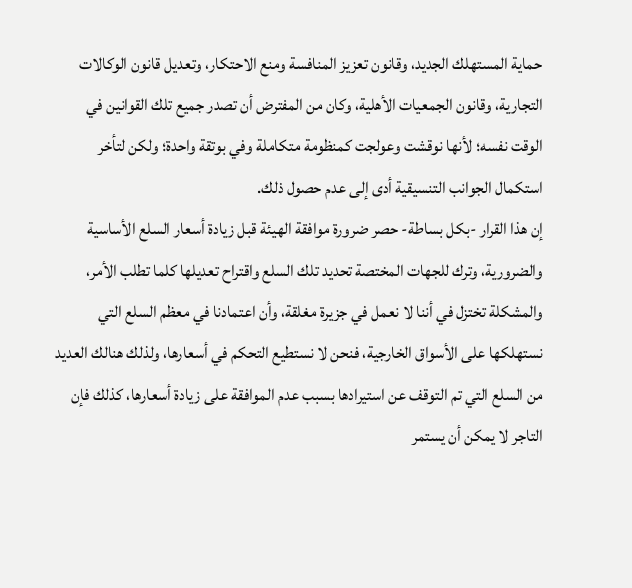حماية المستهلك الجديد، وقانون تعزيز المنافسة ومنع الاحتكار، وتعديل قانون الوكالات التجارية، وقانون الجمعيات الأهلية، وكان من المفترض أن تصدر جميع تلك القوانين في الوقت نفسه؛ لأنها نوقشت وعولجت كمنظومة متكاملة وفي بوتقة واحدة؛ ولكن لتأخر استكمال الجوانب التنسيقية أدى إلى عدم حصول ذلك.
إن هذا القرار -بكل بساطة- حصر ضرورة موافقة الهيئة قبل زيادة أسعار السلع الأساسية والضرورية، وترك للجهات المختصة تحديد تلك السلع واقتراح تعديلها كلما تطلب الأمر، والمشكلة تختزل في أننا لا نعمل في جزيرة مغلقة، وأن اعتمادنا في معظم السلع التي نستهلكها على الأسواق الخارجية، فنحن لا نستطيع التحكم في أسعارها، ولذلك هنالك العديد من السلع التي تم التوقف عن استيرادها بسبب عدم الموافقة على زيادة أسعارها، كذلك فإن التاجر لا يمكن أن يستمر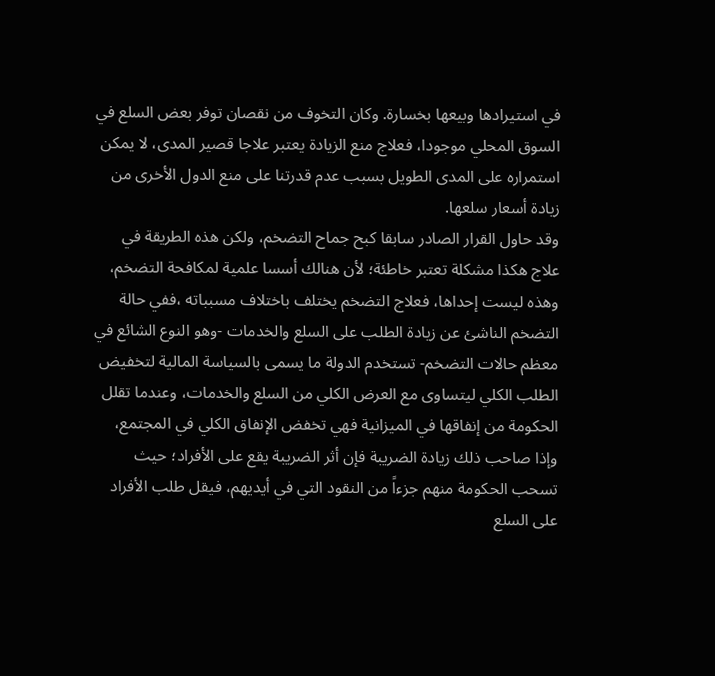في استيرادها وبيعها بخسارة. وكان التخوف من نقصان توفر بعض السلع في السوق المحلي موجودا، فعلاج منع الزيادة يعتبر علاجا قصير المدى، لا يمكن استمراره على المدى الطويل بسبب عدم قدرتنا على منع الدول الأخرى من زيادة أسعار سلعها.
وقد حاول القرار الصادر سابقا كبح جماح التضخم، ولكن هذه الطريقة في علاج هكذا مشكلة تعتبر خاطئة؛ لأن هنالك أسسا علمية لمكافحة التضخم، وهذه ليست إحداها، فعلاج التضخم يختلف باختلاف مسبباته ،ففي حالة التضخم الناشئ عن زيادة الطلب على السلع والخدمات -وهو النوع الشائع في معظم حالات التضخم- تستخدم الدولة ما يسمى بالسياسة المالية لتخفيض الطلب الكلي ليتساوى مع العرض الكلي من السلع والخدمات، وعندما تقلل الحكومة من إنفاقها في الميزانية فهي تخفض الإنفاق الكلي في المجتمع، وإذا صاحب ذلك زيادة الضريبة فإن أثر الضريبة يقع على الأفراد؛ حيث تسحب الحكومة منهم جزءاً من النقود التي في أيديهم، فيقل طلب الأفراد على السلع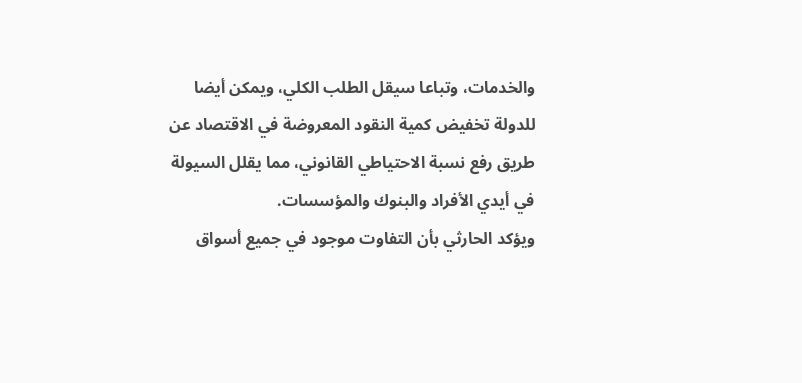والخدمات، وتباعا سيقل الطلب الكلي، ويمكن أيضا للدولة تخفيض كمية النقود المعروضة في الاقتصاد عن طريق رفع نسبة الاحتياطي القانوني، مما يقلل السيولة في أيدي الأفراد والبنوك والمؤسسات.
ويؤكد الحارثي بأن التفاوت موجود في جميع أسواق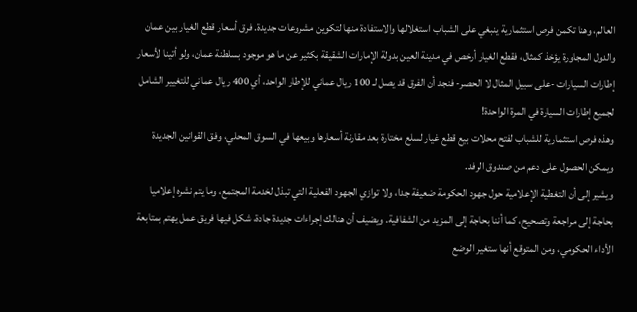العالم، وهنا تكمن فرص استثمارية ينبغي على الشباب استغلالها والاستفادة منها لتكوين مشروعات جديدة. فرق أسعار قطع الغيار بين عمان والدول المجاورة يؤخذ كمثال، فقطع الغيار أرخص في مدينة العين بدولة الإمارات الشقيقة بكثير عن ما هو موجود بسلطنة عمان، ولو أتينا لأسعار إطارات السيارات -على سبيل المثال لا الحصر- فنجد أن الفرق قد يصل لـ 100 ريال عماني للإطار الواحد، أي 400 ريال عماني للتغيير الشامل لجميع إطارات السيارة في المرة الواحدة!
وهذه فرص استثمارية للشباب لفتح محلات بيع قطع غيار لسلع مختارة بعد مقارنة أسعارها وبيعها في السوق المحلي، وفق القوانين الجديدة ويمكن الحصول على دعم من صندوق الرفد.
ويشير إلى أن التغطية الإعلامية حول جهود الحكومة ضعيفة جدا، ولا توازي الجهود الفعلية التي تبذل لخدمة المجتمع، وما يتم نشره إعلاميا بحاجة إلى مراجعة وتصحيح، كما أننا بحاجة إلى المزيد من الشفافية. ويضيف أن هنالك إجراءات جديدة جادة، شكل فيها فريق عمل يهتم بمتابعة الأداء الحكومي، ومن المتوقع أنها ستغير الوضع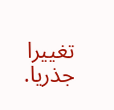تغييرا جذريا.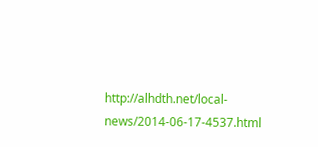http://alhdth.net/local-news/2014-06-17-4537.html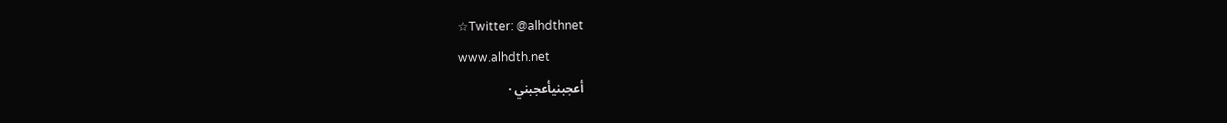☆Twitter: @alhdthnet
www.alhdth.net
أعجبنيأعجبني ·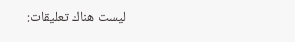ليست هناك تعليقات: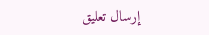إرسال تعليق